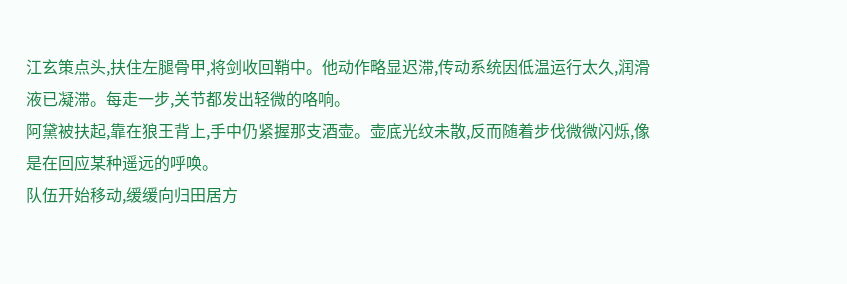江玄策点头,扶住左腿骨甲,将剑收回鞘中。他动作略显迟滞,传动系统因低温运行太久,润滑液已凝滞。每走一步,关节都发出轻微的咯响。
阿黛被扶起,靠在狼王背上,手中仍紧握那支酒壶。壶底光纹未散,反而随着步伐微微闪烁,像是在回应某种遥远的呼唤。
队伍开始移动,缓缓向归田居方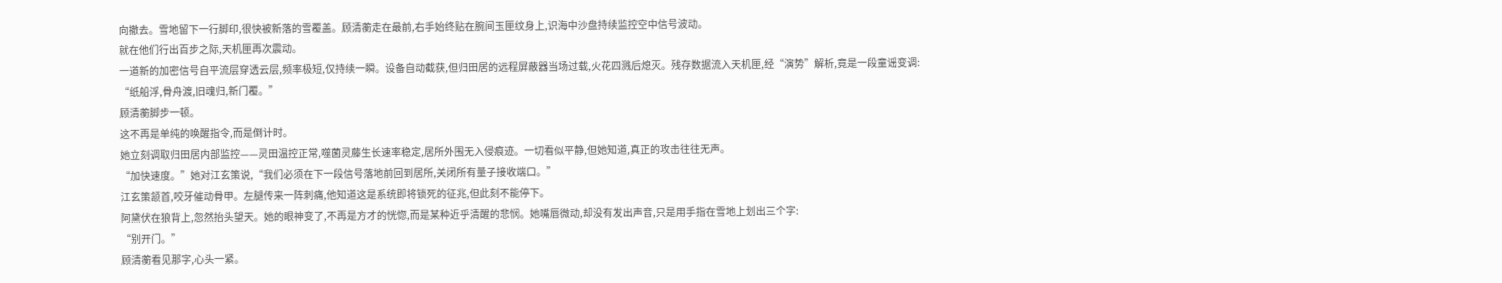向撤去。雪地留下一行脚印,很快被新落的雪覆盖。顾清蘅走在最前,右手始终贴在腕间玉匣纹身上,识海中沙盘持续监控空中信号波动。
就在他们行出百步之际,天机匣再次震动。
一道新的加密信号自平流层穿透云层,频率极短,仅持续一瞬。设备自动截获,但归田居的远程屏蔽器当场过载,火花四溅后熄灭。残存数据流入天机匣,经“演势”解析,竟是一段童谣变调:
“纸船浮,骨舟渡,旧魂归,新门覆。”
顾清蘅脚步一顿。
这不再是单纯的唤醒指令,而是倒计时。
她立刻调取归田居内部监控——灵田温控正常,噬菌灵藤生长速率稳定,居所外围无入侵痕迹。一切看似平静,但她知道,真正的攻击往往无声。
“加快速度。”她对江玄策说,“我们必须在下一段信号落地前回到居所,关闭所有量子接收端口。”
江玄策颔首,咬牙催动骨甲。左腿传来一阵刺痛,他知道这是系统即将锁死的征兆,但此刻不能停下。
阿黛伏在狼背上,忽然抬头望天。她的眼神变了,不再是方才的恍惚,而是某种近乎清醒的悲悯。她嘴唇微动,却没有发出声音,只是用手指在雪地上划出三个字:
“别开门。”
顾清蘅看见那字,心头一紧。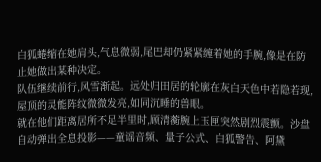白狐蜷缩在她肩头,气息微弱,尾巴却仍紧紧缠着她的手腕,像是在防止她做出某种决定。
队伍继续前行,风雪渐起。远处归田居的轮廓在灰白天色中若隐若现,屋顶的灵能阵纹微微发亮,如同沉睡的兽眼。
就在他们距离居所不足半里时,顾清蘅腕上玉匣突然剧烈震颤。沙盘自动弹出全息投影——童谣音频、量子公式、白狐警告、阿黛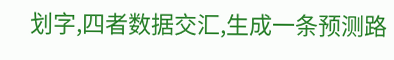划字,四者数据交汇,生成一条预测路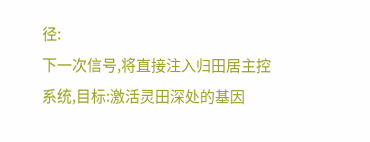径:
下一次信号,将直接注入归田居主控系统,目标:激活灵田深处的基因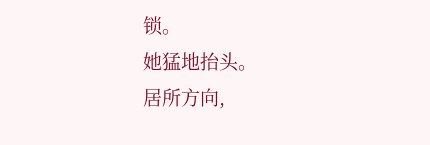锁。
她猛地抬头。
居所方向,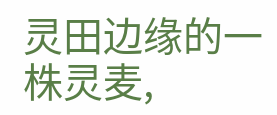灵田边缘的一株灵麦,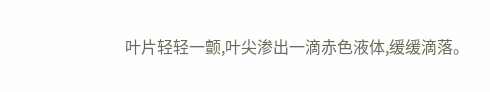叶片轻轻一颤,叶尖渗出一滴赤色液体,缓缓滴落。